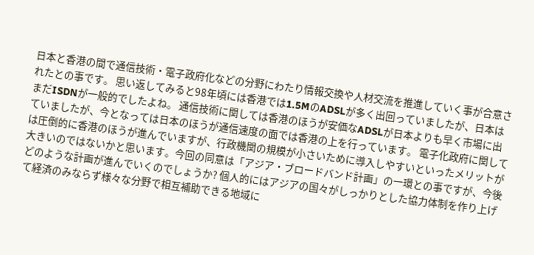日本と香港の間で通信技術・電子政府化などの分野にわたり情報交換や人材交流を推進していく事が合意されたとの事です。 思い返してみると98年頃には香港では1.5MのADSLが多く出回っていましたが、日本はまだISDNが一般的でしたよね。 通信技術に関しては香港のほうが安価なADSLが日本よりも早く市場に出ていましたが、今となっては日本のほうが通信速度の面では香港の上を行っています。 電子化政府に関しては圧倒的に香港のほうが進んでいますが、行政機関の規模が小さいために導入しやすいといったメリットが大きいのではないかと思います。今回の同意は「アジア・ブロードバンド計画」の一環との事ですが、今後どのような計画が進んでいくのでしょうか? 個人的にはアジアの国々がしっかりとした協力体制を作り上げて経済のみならず様々な分野で相互補助できる地域に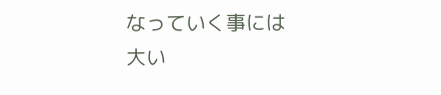なっていく事には大い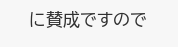に賛成ですので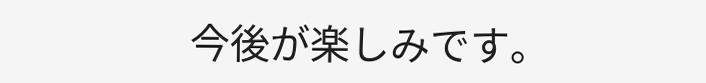今後が楽しみです。